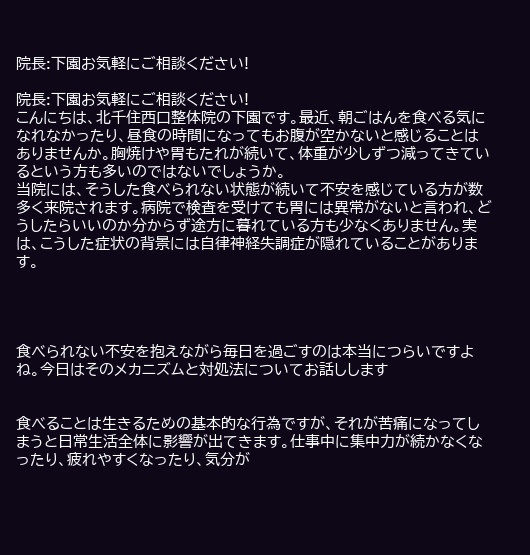院長:下園お気軽にご相談ください!

院長:下園お気軽にご相談ください!
こんにちは、北千住西口整体院の下園です。最近、朝ごはんを食べる気になれなかったり、昼食の時間になってもお腹が空かないと感じることはありませんか。胸焼けや胃もたれが続いて、体重が少しずつ減ってきているという方も多いのではないでしょうか。
当院には、そうした食べられない状態が続いて不安を感じている方が数多く来院されます。病院で検査を受けても胃には異常がないと言われ、どうしたらいいのか分からず途方に暮れている方も少なくありません。実は、こうした症状の背景には自律神経失調症が隠れていることがあります。




食べられない不安を抱えながら毎日を過ごすのは本当につらいですよね。今日はそのメカニズムと対処法についてお話しします


食べることは生きるための基本的な行為ですが、それが苦痛になってしまうと日常生活全体に影響が出てきます。仕事中に集中力が続かなくなったり、疲れやすくなったり、気分が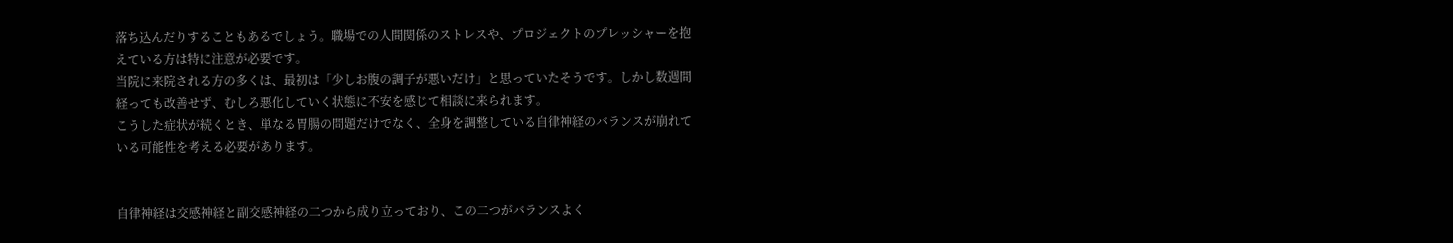落ち込んだりすることもあるでしょう。職場での人間関係のストレスや、プロジェクトのプレッシャーを抱えている方は特に注意が必要です。
当院に来院される方の多くは、最初は「少しお腹の調子が悪いだけ」と思っていたそうです。しかし数週間経っても改善せず、むしろ悪化していく状態に不安を感じて相談に来られます。
こうした症状が続くとき、単なる胃腸の問題だけでなく、全身を調整している自律神経のバランスが崩れている可能性を考える必要があります。


自律神経は交感神経と副交感神経の二つから成り立っており、この二つがバランスよく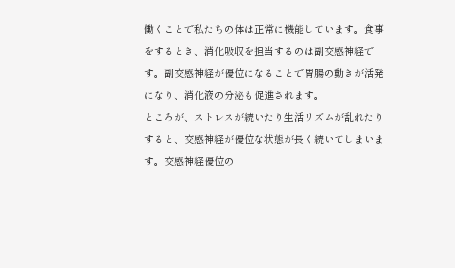働くことで私たちの体は正常に機能しています。食事をするとき、消化吸収を担当するのは副交感神経です。副交感神経が優位になることで胃腸の動きが活発になり、消化液の分泌も促進されます。
ところが、ストレスが続いたり生活リズムが乱れたりすると、交感神経が優位な状態が長く続いてしまいます。交感神経優位の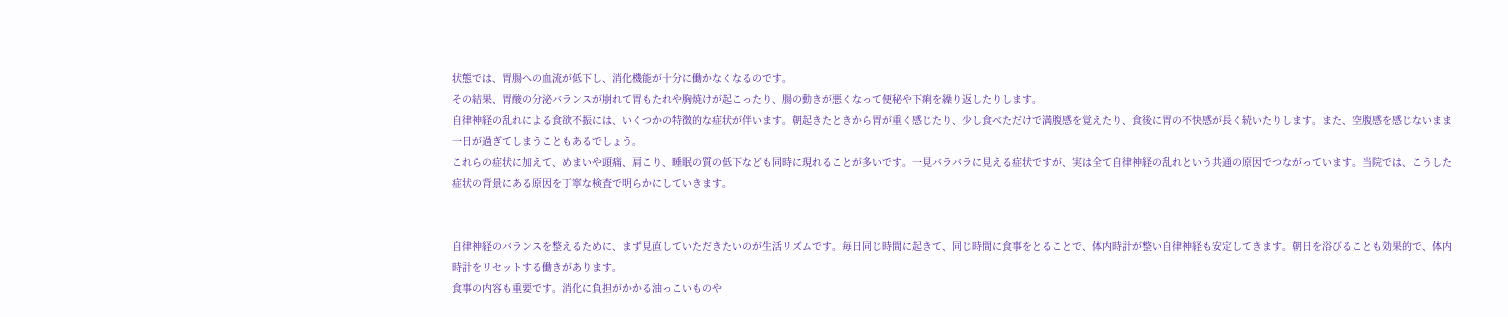状態では、胃腸への血流が低下し、消化機能が十分に働かなくなるのです。
その結果、胃酸の分泌バランスが崩れて胃もたれや胸焼けが起こったり、腸の動きが悪くなって便秘や下痢を繰り返したりします。
自律神経の乱れによる食欲不振には、いくつかの特徴的な症状が伴います。朝起きたときから胃が重く感じたり、少し食べただけで満腹感を覚えたり、食後に胃の不快感が長く続いたりします。また、空腹感を感じないまま一日が過ぎてしまうこともあるでしょう。
これらの症状に加えて、めまいや頭痛、肩こり、睡眠の質の低下なども同時に現れることが多いです。一見バラバラに見える症状ですが、実は全て自律神経の乱れという共通の原因でつながっています。当院では、こうした症状の背景にある原因を丁寧な検査で明らかにしていきます。


自律神経のバランスを整えるために、まず見直していただきたいのが生活リズムです。毎日同じ時間に起きて、同じ時間に食事をとることで、体内時計が整い自律神経も安定してきます。朝日を浴びることも効果的で、体内時計をリセットする働きがあります。
食事の内容も重要です。消化に負担がかかる油っこいものや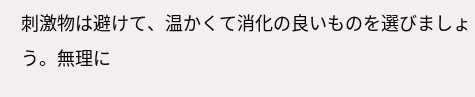刺激物は避けて、温かくて消化の良いものを選びましょう。無理に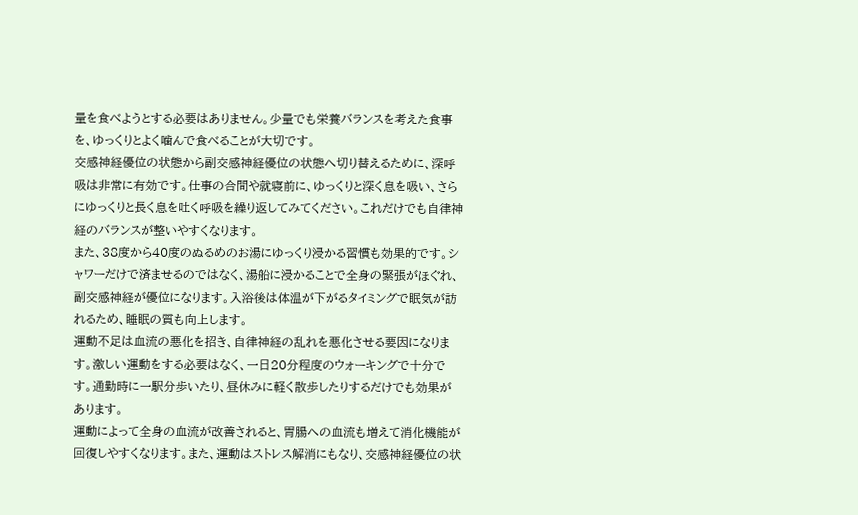量を食べようとする必要はありません。少量でも栄養バランスを考えた食事を、ゆっくりとよく噛んで食べることが大切です。
交感神経優位の状態から副交感神経優位の状態へ切り替えるために、深呼吸は非常に有効です。仕事の合間や就寝前に、ゆっくりと深く息を吸い、さらにゆっくりと長く息を吐く呼吸を繰り返してみてください。これだけでも自律神経のバランスが整いやすくなります。
また、38度から40度のぬるめのお湯にゆっくり浸かる習慣も効果的です。シャワーだけで済ませるのではなく、湯船に浸かることで全身の緊張がほぐれ、副交感神経が優位になります。入浴後は体温が下がるタイミングで眠気が訪れるため、睡眠の質も向上します。
運動不足は血流の悪化を招き、自律神経の乱れを悪化させる要因になります。激しい運動をする必要はなく、一日20分程度のウォーキングで十分です。通勤時に一駅分歩いたり、昼休みに軽く散歩したりするだけでも効果があります。
運動によって全身の血流が改善されると、胃腸への血流も増えて消化機能が回復しやすくなります。また、運動はストレス解消にもなり、交感神経優位の状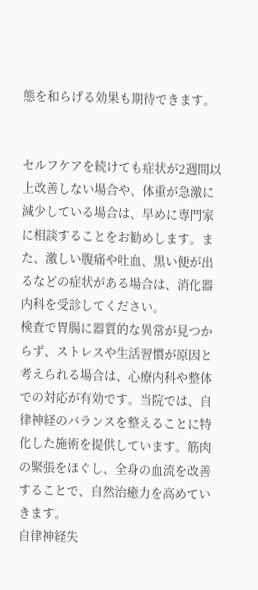態を和らげる効果も期待できます。


セルフケアを続けても症状が2週間以上改善しない場合や、体重が急激に減少している場合は、早めに専門家に相談することをお勧めします。また、激しい腹痛や吐血、黒い便が出るなどの症状がある場合は、消化器内科を受診してください。
検査で胃腸に器質的な異常が見つからず、ストレスや生活習慣が原因と考えられる場合は、心療内科や整体での対応が有効です。当院では、自律神経のバランスを整えることに特化した施術を提供しています。筋肉の緊張をほぐし、全身の血流を改善することで、自然治癒力を高めていきます。
自律神経失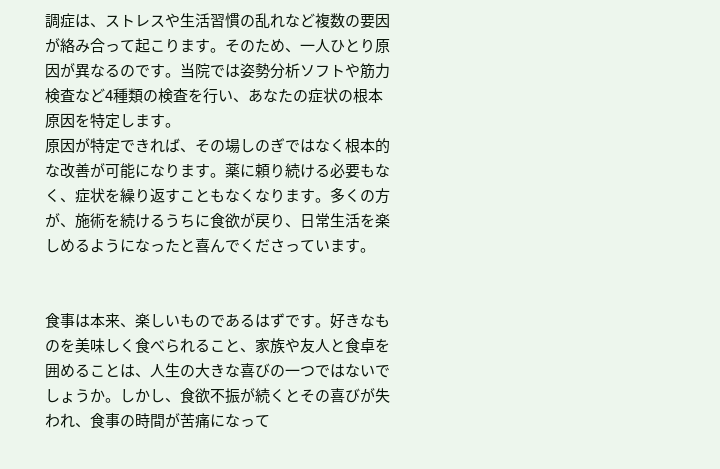調症は、ストレスや生活習慣の乱れなど複数の要因が絡み合って起こります。そのため、一人ひとり原因が異なるのです。当院では姿勢分析ソフトや筋力検査など4種類の検査を行い、あなたの症状の根本原因を特定します。
原因が特定できれば、その場しのぎではなく根本的な改善が可能になります。薬に頼り続ける必要もなく、症状を繰り返すこともなくなります。多くの方が、施術を続けるうちに食欲が戻り、日常生活を楽しめるようになったと喜んでくださっています。


食事は本来、楽しいものであるはずです。好きなものを美味しく食べられること、家族や友人と食卓を囲めることは、人生の大きな喜びの一つではないでしょうか。しかし、食欲不振が続くとその喜びが失われ、食事の時間が苦痛になって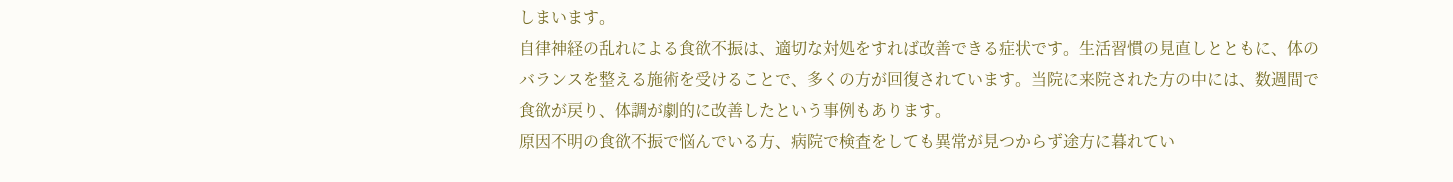しまいます。
自律神経の乱れによる食欲不振は、適切な対処をすれば改善できる症状です。生活習慣の見直しとともに、体のバランスを整える施術を受けることで、多くの方が回復されています。当院に来院された方の中には、数週間で食欲が戻り、体調が劇的に改善したという事例もあります。
原因不明の食欲不振で悩んでいる方、病院で検査をしても異常が見つからず途方に暮れてい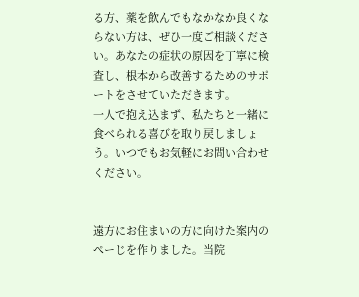る方、薬を飲んでもなかなか良くならない方は、ぜひ一度ご相談ください。あなたの症状の原因を丁寧に検査し、根本から改善するためのサポートをさせていただきます。
一人で抱え込まず、私たちと一緒に食べられる喜びを取り戻しましょう。いつでもお気軽にお問い合わせください。


遠方にお住まいの方に向けた案内のぺーじを作りました。当院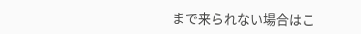まで来られない場合はこ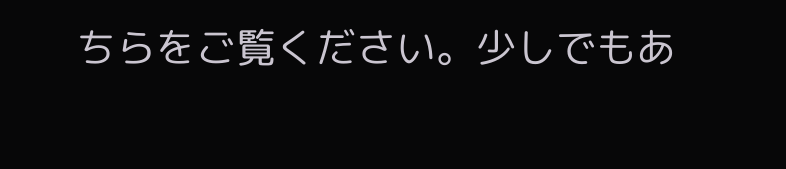ちらをご覧ください。少しでもあ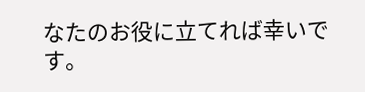なたのお役に立てれば幸いです。